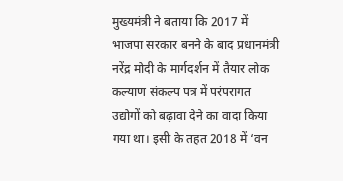मुख्यमंत्री ने बताया कि 2017 में भाजपा सरकार बनने के बाद प्रधानमंत्री नरेंद्र मोदी के मार्गदर्शन में तैयार लोक कल्याण संकल्प पत्र में परंपरागत उद्योगों को बढ़ावा देने का वादा किया गया था। इसी के तहत 2018 में ‘वन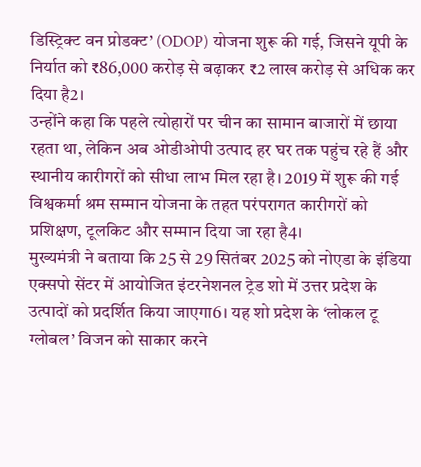डिस्ट्रिक्ट वन प्रोडक्ट’ (ODOP) योजना शुरू की गई, जिसने यूपी के निर्यात को ₹86,000 करोड़ से बढ़ाकर ₹2 लाख करोड़ से अधिक कर दिया है2।
उन्होंने कहा कि पहले त्योहारों पर चीन का सामान बाजारों में छाया रहता था, लेकिन अब ओडीओपी उत्पाद हर घर तक पहुंच रहे हैं और स्थानीय कारीगरों को सीधा लाभ मिल रहा है। 2019 में शुरू की गई विश्वकर्मा श्रम सम्मान योजना के तहत परंपरागत कारीगरों को प्रशिक्षण, टूलकिट और सम्मान दिया जा रहा है4।
मुख्यमंत्री ने बताया कि 25 से 29 सितंबर 2025 को नोएडा के इंडिया एक्सपो सेंटर में आयोजित इंटरनेशनल ट्रेड शो में उत्तर प्रदेश के उत्पादों को प्रदर्शित किया जाएगा6। यह शो प्रदेश के ‘लोकल टू ग्लोबल’ विजन को साकार करने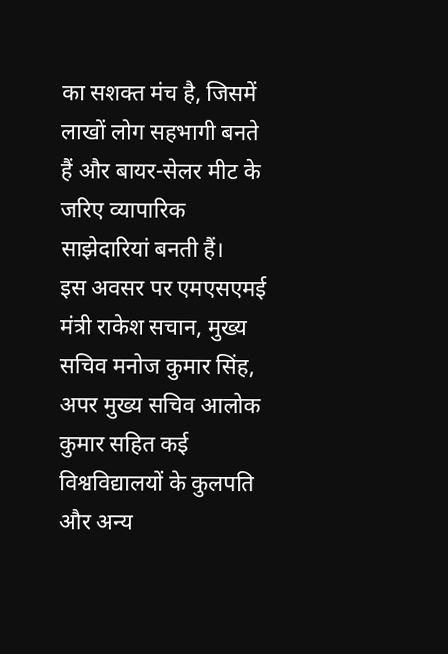का सशक्त मंच है, जिसमें लाखों लोग सहभागी बनते हैं और बायर-सेलर मीट के जरिए व्यापारिक साझेदारियां बनती हैं।
इस अवसर पर एमएसएमई मंत्री राकेश सचान, मुख्य सचिव मनोज कुमार सिंह, अपर मुख्य सचिव आलोक कुमार सहित कई विश्वविद्यालयों के कुलपति और अन्य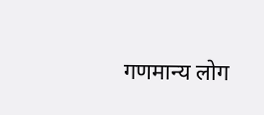गणमान्य लोग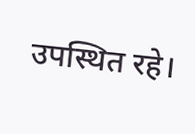उपस्थित रहे।